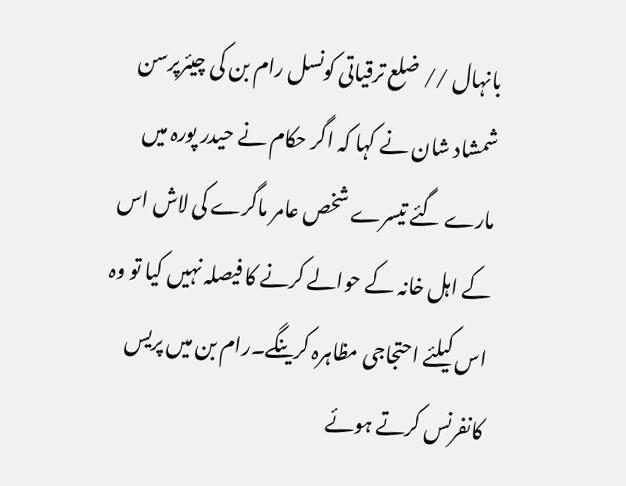بانہال // ضلع ترقیاتی کونسل رام بن کی چیئرپرسن شمشاد شان نے کہا کہ اگر حکام نے حیدر پورہ میں مارے گئے تیسرے شخص عامر ماگرے کی لاش اس کے اہل خانہ کے حوالے کرنے کا فیصلہ نہیں کیا تو وہ اس کیلئے احتجاجی مظاہرہ کرینگے۔رام بن میں پریس کانفرنس کرتے ہوئے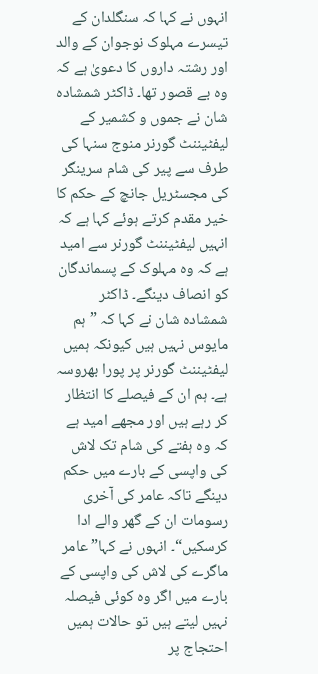انہوں نے کہا کہ سنگلدان کے تیسرے مہلوک نوجوان کے والد اور رشتہ داروں کا دعویٰ ہے کہ وہ بے قصور تھا۔ ڈاکٹر شمشادہ شان نے جموں و کشمیر کے لیفٹیننٹ گورنر منوج سنہا کی طرف سے پیر کی شام سرینگر کی مجسٹریل جانچ کے حکم کا خیر مقدم کرتے ہوئے کہا ہے کہ انہیں لیفٹیننٹ گورنر سے امید ہے کہ وہ مہلوک کے پسماندگان کو انصاف دینگے۔ ڈاکٹر شمشادہ شان نے کہا کہ ”ہم مایوس نہیں ہیں کیونکہ ہمیں لیفٹیننٹ گورنر پر پورا بھروسہ ہے۔ ہم ان کے فیصلے کا انتظار کر رہے ہیں اور مجھے امید ہے کہ وہ ہفتے کی شام تک لاش کی واپسی کے بارے میں حکم دینگے تاکہ عامر کی آخری رسومات ان کے گھر والے ادا کرسکیں“۔ انہوں نے کہا” عامر ماگرے کی لاش کی واپسی کے بارے میں اگر وہ کوئی فیصلہ نہیں لیتے ہیں تو حالات ہمیں احتجاج پر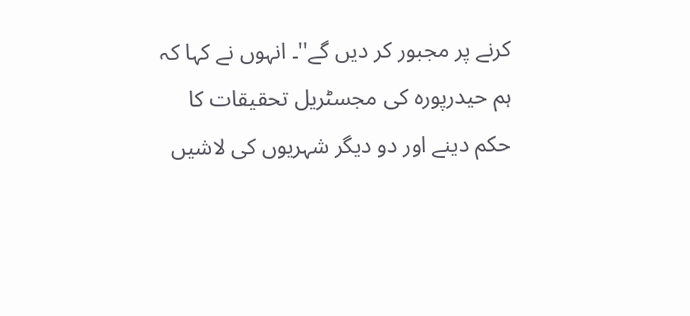کرنے پر مجبور کر دیں گے''۔ انہوں نے کہا کہ ہم حیدرپورہ کی مجسٹریل تحقیقات کا حکم دینے اور دو دیگر شہریوں کی لاشیں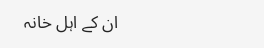ان کے اہل خانہ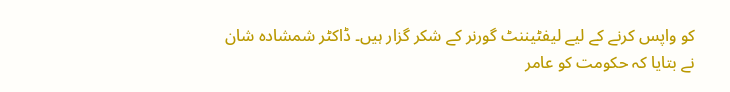کو واپس کرنے کے لیے لیفٹیننٹ گورنر کے شکر گزار ہیں۔ ڈاکٹر شمشادہ شان نے بتایا کہ حکومت کو عامر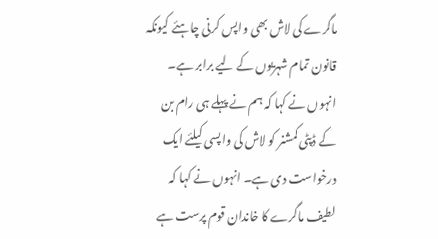ماگرے کی لاش بھی واپس کرنی چاہئے کیونکہ قانون تمام شہریوں کے لیے برابر ہے۔ انہوں نے کہا کہ ہم نے پہلے ہی رام بن کے ڈپٹی کمشنر کو لاش کی واپسی کیلئے ایک درخواست دی ہے۔ انہوں نے کہا کہ لطیف ماگرے کا خاندان قوم پرست ہے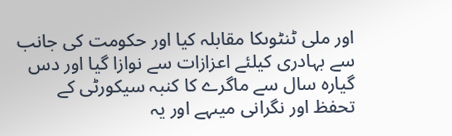اور ملی ٹنٹوںکا مقابلہ کیا اور حکومت کی جانب سے بہادری کیلئے اعزازات سے نوازا گیا اور دس گیارہ سال سے ماگرے کا کنبہ سیکورٹی کے تحفظ اور نگرانی میںہے اور یہ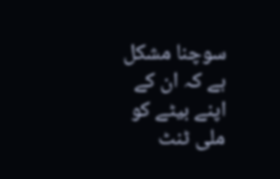سوچنا مشکل ہے کہ ان کے اپنے بیٹے کو ملی ٹنٹ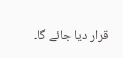قرار دیا جائے گا۔